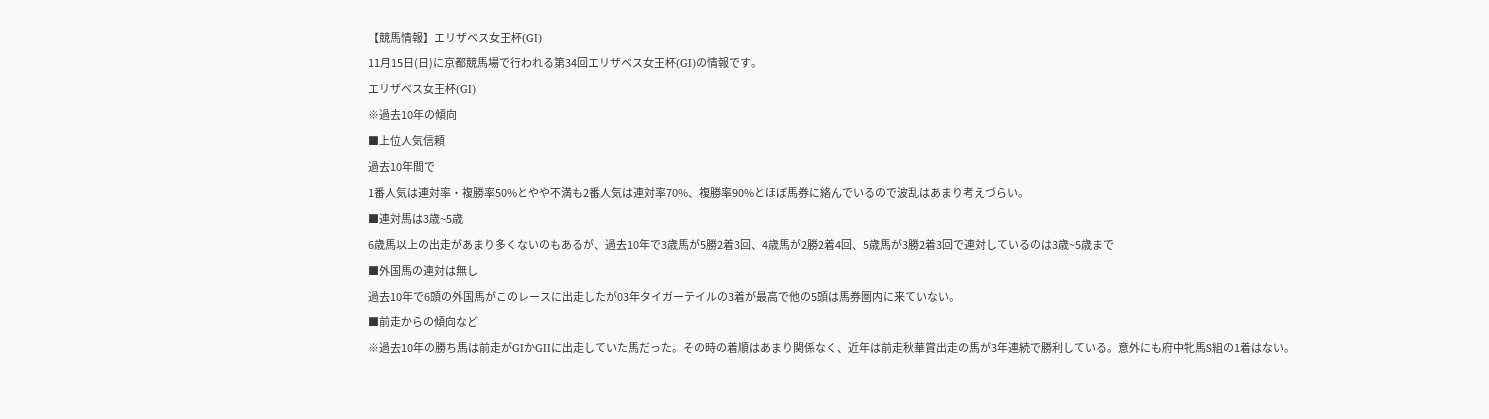【競馬情報】エリザベス女王杯(GI)
11月15日(日)に京都競馬場で行われる第34回エリザベス女王杯(GI)の情報です。
エリザベス女王杯(GI)
※過去10年の傾向
■上位人気信頼
過去10年間で
1番人気は連対率・複勝率50%とやや不満も2番人気は連対率70%、複勝率90%とほぼ馬券に絡んでいるので波乱はあまり考えづらい。
■連対馬は3歳~5歳
6歳馬以上の出走があまり多くないのもあるが、過去10年で3歳馬が5勝2着3回、4歳馬が2勝2着4回、5歳馬が3勝2着3回で連対しているのは3歳~5歳まで
■外国馬の連対は無し
過去10年で6頭の外国馬がこのレースに出走したが03年タイガーテイルの3着が最高で他の5頭は馬券圏内に来ていない。
■前走からの傾向など
※過去10年の勝ち馬は前走がGIかGIIに出走していた馬だった。その時の着順はあまり関係なく、近年は前走秋華賞出走の馬が3年連続で勝利している。意外にも府中牝馬S組の1着はない。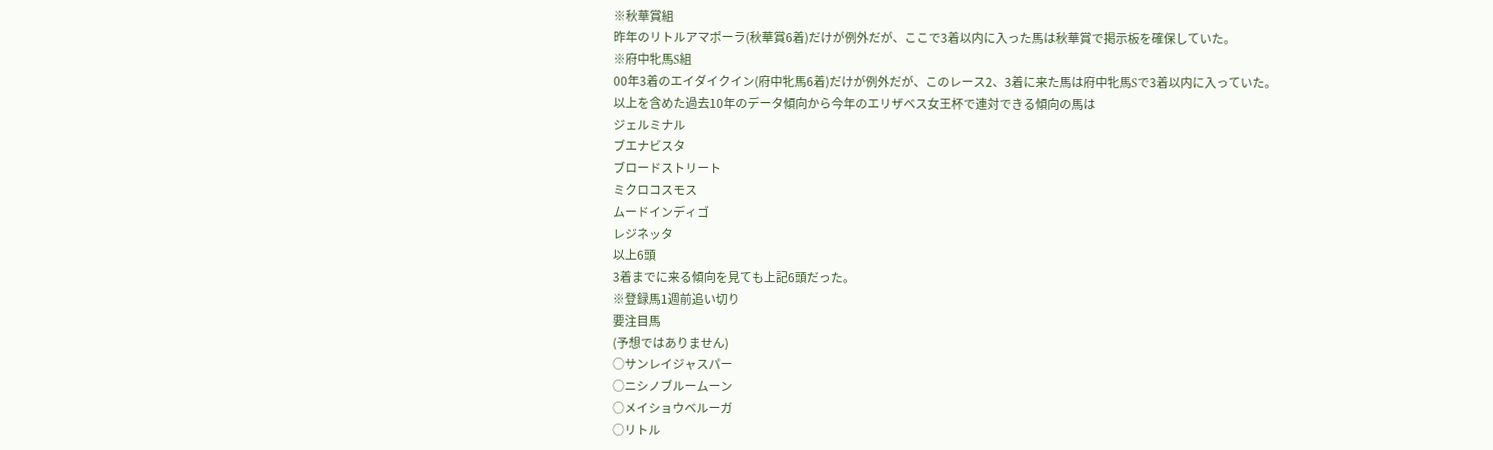※秋華賞組
昨年のリトルアマポーラ(秋華賞6着)だけが例外だが、ここで3着以内に入った馬は秋華賞で掲示板を確保していた。
※府中牝馬S組
00年3着のエイダイクイン(府中牝馬6着)だけが例外だが、このレース2、3着に来た馬は府中牝馬Sで3着以内に入っていた。
以上を含めた過去10年のデータ傾向から今年のエリザベス女王杯で連対できる傾向の馬は
ジェルミナル
ブエナビスタ
ブロードストリート
ミクロコスモス
ムードインディゴ
レジネッタ
以上6頭
3着までに来る傾向を見ても上記6頭だった。
※登録馬1週前追い切り
要注目馬
(予想ではありません)
○サンレイジャスパー
○ニシノブルームーン
○メイショウベルーガ
○リトル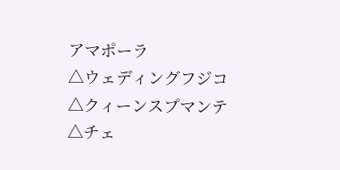アマポーラ
△ウェディングフジコ
△クィーンスプマンテ
△チェ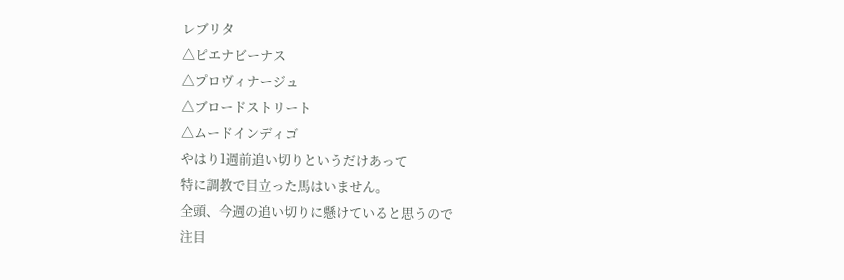レブリタ
△ピエナビーナス
△プロヴィナージュ
△ブロードストリート
△ムードインディゴ
やはり1週前追い切りというだけあって
特に調教で目立った馬はいません。
全頭、今週の追い切りに懸けていると思うので
注目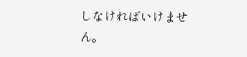しなければいけません。